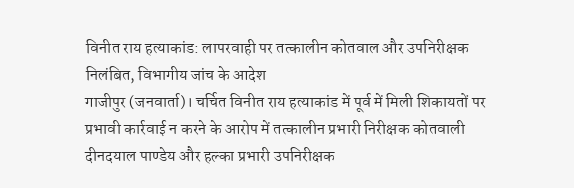विनीत राय हत्याकांड: लापरवाही पर तत्कालीन कोतवाल और उपनिरीक्षक निलंबित, विभागीय जांच के आदेश
गाजीपुर (जनवार्ता)। चर्चित विनीत राय हत्याकांड में पूर्व में मिली शिकायतों पर प्रभावी कार्रवाई न करने के आरोप में तत्कालीन प्रभारी निरीक्षक कोतवाली दीनदयाल पाण्डेय और हल्का प्रभारी उपनिरीक्षक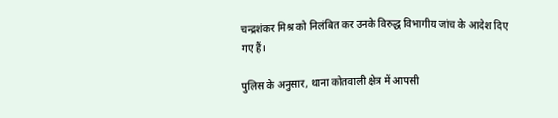चन्द्रशंकर मिश्र को निलंबित कर उनके विरुद्ध विभागीय जांच के आदेश दिए गए हैं।

पुलिस के अनुसार, थाना कोतवाली क्षेत्र में आपसी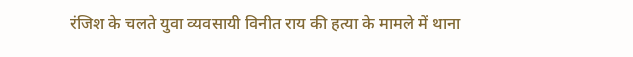रंजिश के चलते युवा व्यवसायी विनीत राय की हत्या के मामले में थाना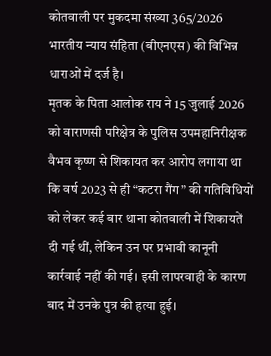कोतवाली पर मुकदमा संख्या 365/2026 भारतीय न्याय संहिता (बीएनएस) की विभिन्न धाराओं में दर्ज है।
मृतक के पिता आलोक राय ने 15 जुलाई 2026 को वाराणसी परिक्षेत्र के पुलिस उपमहानिरीक्षक वैभव कृष्ण से शिकायत कर आरोप लगाया था कि वर्ष 2023 से ही “कटरा गैंग” की गतिविधियों को लेकर कई बार थाना कोतवाली में शिकायतें दी गई थीं, लेकिन उन पर प्रभावी कानूनी कार्रवाई नहीं की गई। इसी लापरवाही के कारण बाद में उनके पुत्र की हत्या हुई।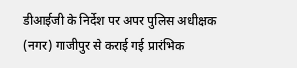डीआईजी के निर्देश पर अपर पुलिस अधीक्षक (नगर) गाजीपुर से कराई गई प्रारंभिक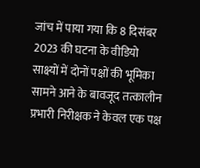जांच में पाया गया कि 8 दिसंबर 2023 की घटना के वीडियो साक्ष्यों में दोनों पक्षों की भूमिका सामने आने के बावजूद तत्कालीन प्रभारी निरीक्षक ने केवल एक पक्ष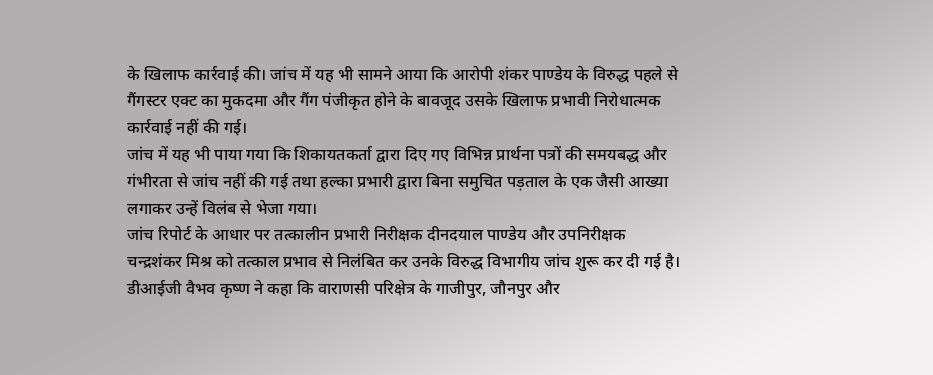के खिलाफ कार्रवाई की। जांच में यह भी सामने आया कि आरोपी शंकर पाण्डेय के विरुद्ध पहले से गैंगस्टर एक्ट का मुकदमा और गैंग पंजीकृत होने के बावजूद उसके खिलाफ प्रभावी निरोधात्मक कार्रवाई नहीं की गई।
जांच में यह भी पाया गया कि शिकायतकर्ता द्वारा दिए गए विभिन्न प्रार्थना पत्रों की समयबद्ध और गंभीरता से जांच नहीं की गई तथा हल्का प्रभारी द्वारा बिना समुचित पड़ताल के एक जैसी आख्या लगाकर उन्हें विलंब से भेजा गया।
जांच रिपोर्ट के आधार पर तत्कालीन प्रभारी निरीक्षक दीनदयाल पाण्डेय और उपनिरीक्षक चन्द्रशंकर मिश्र को तत्काल प्रभाव से निलंबित कर उनके विरुद्ध विभागीय जांच शुरू कर दी गई है।
डीआईजी वैभव कृष्ण ने कहा कि वाराणसी परिक्षेत्र के गाजीपुर, जौनपुर और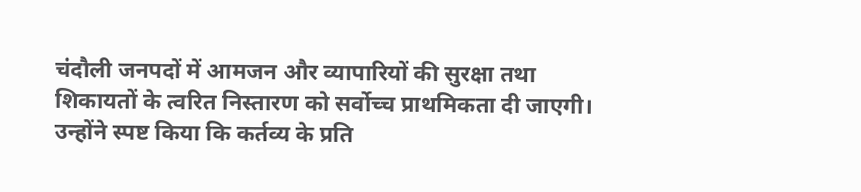चंदौली जनपदों में आमजन और व्यापारियों की सुरक्षा तथा शिकायतों के त्वरित निस्तारण को सर्वोच्च प्राथमिकता दी जाएगी। उन्होंने स्पष्ट किया कि कर्तव्य के प्रति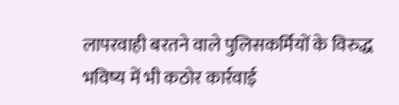लापरवाही बरतने वाले पुलिसकर्मियों के विरुद्ध भविष्य में भी कठोर कार्रवाई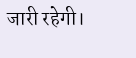जारी रहेगी।